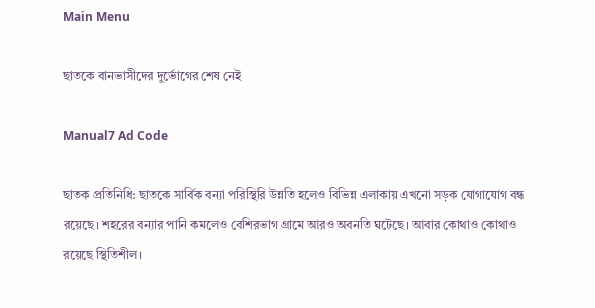Main Menu

ছাতকে বানভাসীদের দুর্ভোগের শেষ নেই

Manual7 Ad Code

ছাতক প্রতিনিধি: ছাতকে সার্বিক বন্যা পরিস্থিরি উন্নতি হলেও বিভিন্ন এলাকায় এখনো সড়ক যোগাযোগ বন্ধ রয়েছে। শহরের বন্যার পানি কমলেও বেশিরভাগ গ্রামে আরও অবনতি ঘটেছে। আবার কোথাও কোথাও রয়েছে স্থিতিশীল।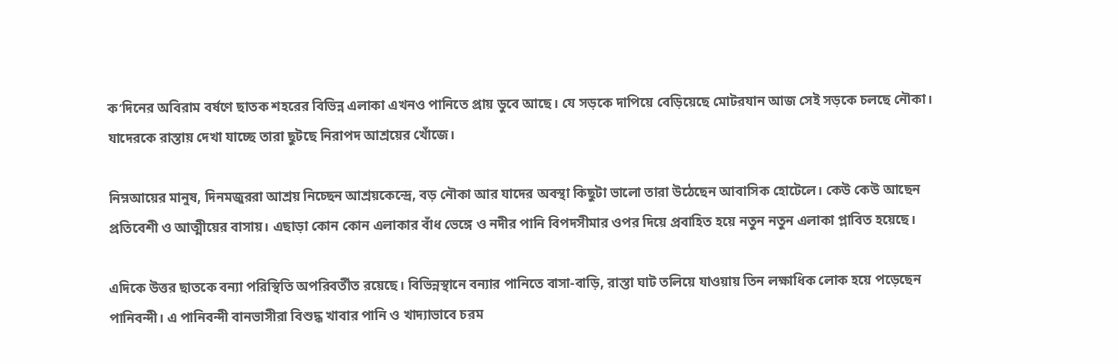ক’দিনের অবিরাম বর্ষণে ছাতক শহরের বিভিন্ন এলাকা এখনও পানিতে প্রায় ডুবে আছে। যে সড়কে দাপিয়ে বেড়িয়েছে মোটরযান আজ সেই সড়কে চলছে নৌকা। যাদেরকে রাস্তায় দেখা যাচ্ছে তারা ছুটছে নিরাপদ আশ্রয়ের খোঁজে।

নিম্নআয়ের মানুষ, দিনমজুররা আশ্রয় নিচ্ছেন আশ্রয়কেন্দ্রে, বড় নৌকা আর যাদের অবস্থা কিছুটা ভালো তারা উঠেছেন আবাসিক হোটেলে। কেউ কেউ আছেন প্রতিবেশী ও আত্মীয়ের বাসায়। এছাড়া কোন কোন এলাকার বাঁধ ভেঙ্গে ও নদীর পানি বিপদসীমার ওপর দিয়ে প্রবাহিত হয়ে নতুন নতুন এলাকা প্লাবিত হয়েছে।

এদিকে উত্তর ছাতকে বন্যা পরিস্থিতি অপরিবর্তীত রয়েছে। বিভিন্নস্থানে বন্যার পানিতে বাসা-বাড়ি, রাস্তা ঘাট তলিয়ে যাওয়ায় তিন লক্ষাধিক লোক হয়ে পড়েছেন পানিবন্দী। এ পানিবন্দী বানভাসীরা বিশুদ্ধ খাবার পানি ও খাদ্যাভাবে চরম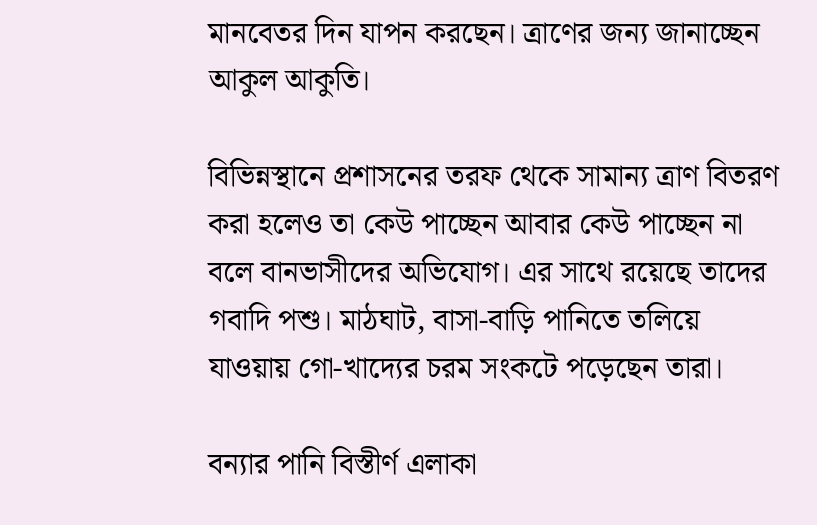মানবেতর দিন যাপন করছেন। ত্রাণের জন্য জানাচ্ছেন আকুল আকুতি।

বিভিন্নস্থানে প্রশাসনের তরফ থেকে সামান্য ত্রাণ বিতরণ করা হলেও তা কেউ পাচ্ছেন আবার কেউ পাচ্ছেন না বলে বানভাসীদের অভিযোগ। এর সাথে রয়েছে তাদের গবাদি পশু। মাঠঘাট, বাসা-বাড়ি পানিতে তলিয়ে যাওয়ায় গো-খাদ্যের চরম সংকটে পড়েছেন তারা।

বন্যার পানি বিস্তীর্ণ এলাকা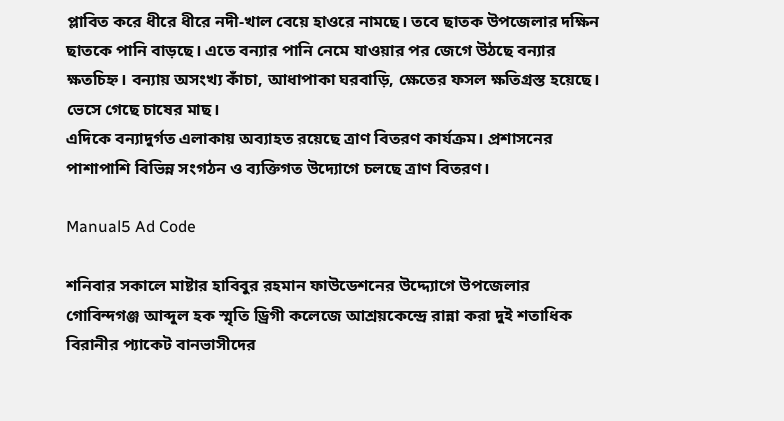প্লাবিত করে ধীরে ধীরে নদী-খাল বেয়ে হাওরে নামছে। তবে ছাতক উপজেলার দক্ষিন ছাতকে পানি বাড়ছে। এতে বন্যার পানি নেমে যাওয়ার পর জেগে উঠছে বন্যার ক্ষতচিহ্ন। বন্যায় অসংখ্য কাঁচা, আধাপাকা ঘরবাড়ি, ক্ষেতের ফসল ক্ষতিগ্রস্ত হয়েছে। ভেসে গেছে চাষের মাছ।
এদিকে বন্যাদুর্গত এলাকায় অব্যাহত রয়েছে ত্রাণ বিতরণ কার্যক্রম। প্রশাসনের পাশাপাশি বিভিন্ন সংগঠন ও ব্যক্তিগত উদ্যোগে চলছে ত্রাণ বিতরণ।

Manual5 Ad Code

শনিবার সকালে মাষ্টার হাবিবুর রহমান ফাউডেশনের উদ্দ্যোগে উপজেলার গোবিন্দগঞ্জ আব্দুল হক স্মৃতি ড্রিগী কলেজে আশ্রয়কেন্দ্রে রান্না করা দুই শতাধিক বিরানীর প্যাকেট বানভাসীদের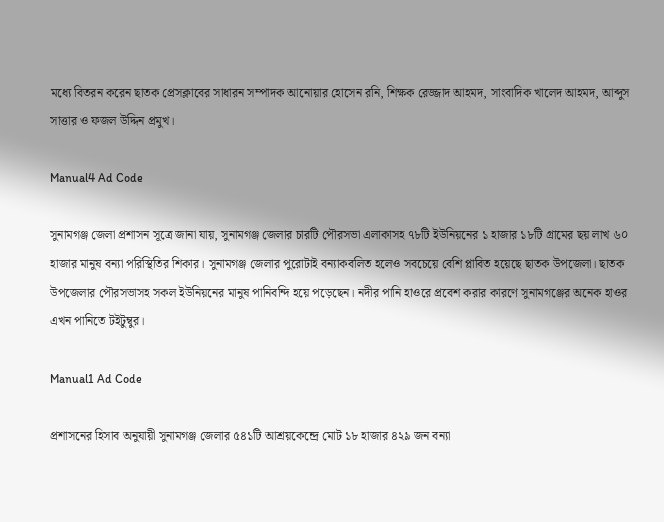মধ্যে বিতরন করেন ছাতক প্রেসক্লাবের সাধারন সম্পাদক আনোয়ার হোসেন রনি, শিক্ষক রেজ্জাদ আহমদ, সাংবাদিক খালেদ আহমদ, আব্দুস সাত্তার ও ফজল উদ্দিন প্রমুখ।

Manual4 Ad Code

সুনামগঞ্জ জেলা প্রশাসন সূত্রে জানা যায়, সুনামগঞ্জ জেলার চারটি পৌরসভা এলাকাসহ ৭৮টি ইউনিয়নের ১ হাজার ১৮টি গ্রামের ছয় লাখ ৬০ হাজার মানুষ বন্যা পরিস্থিতির শিকার। সুনামগঞ্জ জেলার পুরোটাই বন্যাকবলিত হলেও সবচেয়ে বেশি প্লাবিত হয়েছে ছাতক উপজেলা। ছাতক উপজেলার পৌরসভাসহ সকল ইউনিয়নের মানুষ পানিবন্দি হয়ে পড়েছেন। নদীর পানি হাওরে প্রবেশ করার কারণে সুনামগঞ্জের অনেক হাওর এখন পানিতে টইটুম্বুর।

Manual1 Ad Code

প্রশাসনের হিসাব অনুযায়ী সুনামগঞ্জ জেলার ৫৪১টি আশ্রয়কেন্দ্রে মোট ১৮ হাজার ৪২৯ জন বন্যা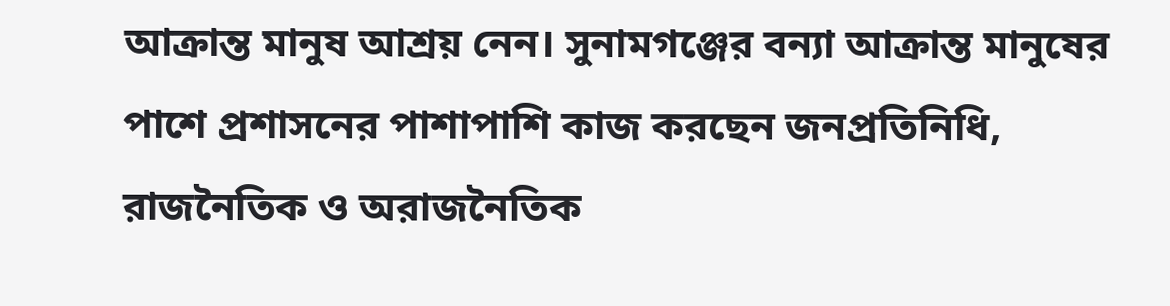আক্রান্ত মানুষ আশ্রয় নেন। সুনামগঞ্জের বন্যা আক্রান্ত মানুষের পাশে প্রশাসনের পাশাপাশি কাজ করছেন জনপ্রতিনিধি, রাজনৈতিক ও অরাজনৈতিক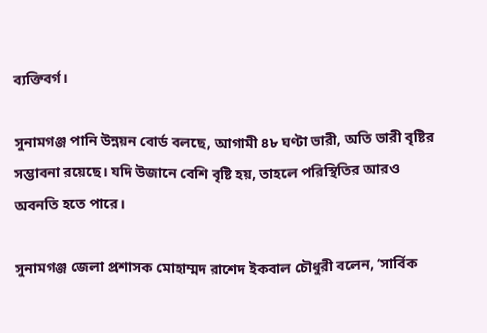ব্যক্তিবর্গ।

সুনামগঞ্জ পানি উন্নয়ন বোর্ড বলছে, আগামী ৪৮ ঘণ্টা ভারী, অতি ভারী বৃষ্টির সম্ভাবনা রয়েছে। যদি উজানে বেশি বৃষ্টি হয়, তাহলে পরিস্থিতির আরও অবনতি হতে পারে।

সুনামগঞ্জ জেলা প্রশাসক মোহাম্মদ রাশেদ ইকবাল চৌধুরী বলেন, ‘সার্বিক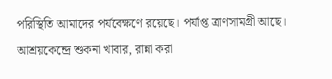পরিস্থিতি আমাদের পর্যবেক্ষণে রয়েছে। পর্যাপ্ত ত্রাণসামগ্রী আছে। আশ্রয়কেন্দ্রে শুকনা খাবার, রান্না করা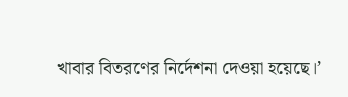খাবার বিতরণের নির্দেশনা দেওয়া হয়েছে।’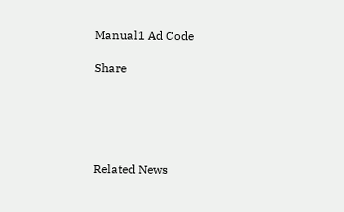Manual1 Ad Code

Share





Related News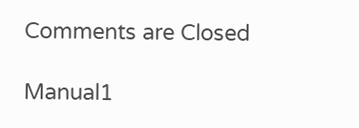Comments are Closed

Manual1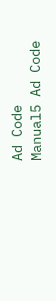Ad Code
Manual5 Ad Code